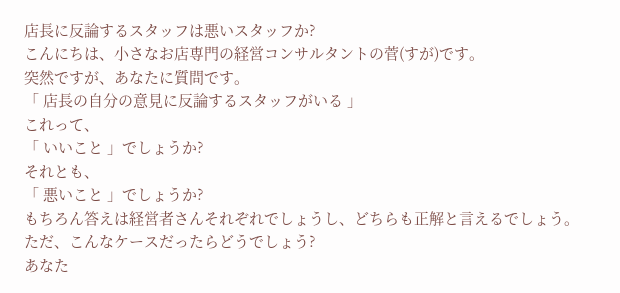店長に反論するスタッフは悪いスタッフか?
こんにちは、小さなお店専門の経営コンサルタントの菅(すが)です。
突然ですが、あなたに質問です。
「 店長の自分の意見に反論するスタッフがいる 」
これって、
「 いいこと 」でしょうか?
それとも、
「 悪いこと 」でしょうか?
もちろん答えは経営者さんそれぞれでしょうし、どちらも正解と言えるでしょう。
ただ、こんなケースだったらどうでしょう?
あなた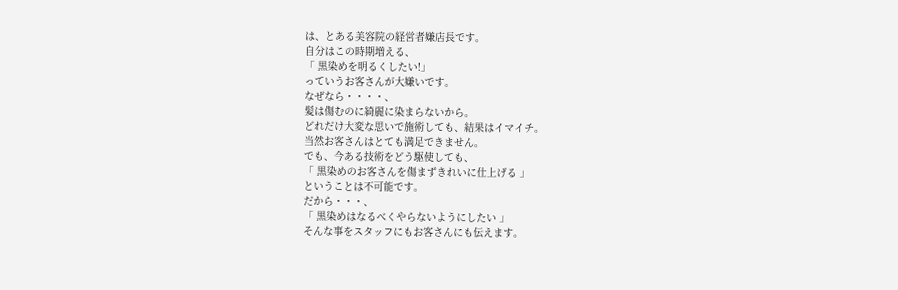は、とある美容院の経営者嫌店長です。
自分はこの時期増える、
「 黒染めを明るくしたい!」
っていうお客さんが大嫌いです。
なぜなら・・・・、
髪は傷むのに綺麗に染まらないから。
どれだけ大変な思いで施術しても、結果はイマイチ。
当然お客さんはとても満足できません。
でも、今ある技術をどう駆使しても、
「 黒染めのお客さんを傷まずきれいに仕上げる 」
ということは不可能です。
だから・・・、
「 黒染めはなるべくやらないようにしたい 」
そんな事をスタッフにもお客さんにも伝えます。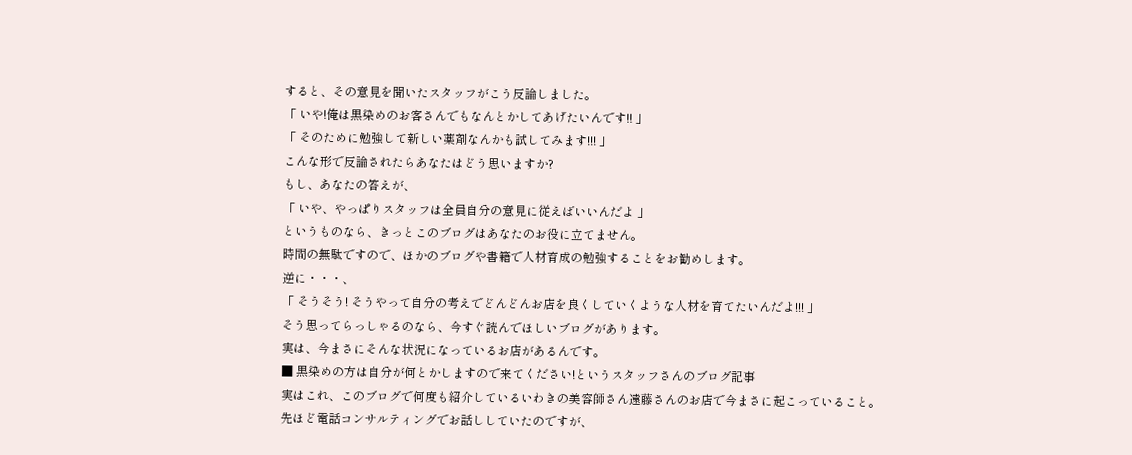すると、その意見を聞いたスタッフがこう反論しました。
「 いや!俺は黒染めのお客さんでもなんとかしてあげたいんです!! 」
「 そのために勉強して新しい薬剤なんかも試してみます!!! 」
こんな形で反論されたらあなたはどう思いますか?
もし、あなたの答えが、
「 いや、やっぱりスタッフは全員自分の意見に従えばいいんだよ 」
というものなら、きっとこのブログはあなたのお役に立てません。
時間の無駄ですので、ほかのブログや書籍で人材育成の勉強することをお勧めします。
逆に・・・、
「 そうそう! そうやって自分の考えでどんどんお店を良くしていくような人材を育てたいんだよ!!! 」
そう思ってらっしゃるのなら、今すぐ読んでほしいブログがあります。
実は、今まさにそんな状況になっているお店があるんです。
■ 黒染めの方は自分が何とかしますので来てください!というスタッフさんのブログ記事
実はこれ、このブログで何度も紹介しているいわきの美容師さん遠藤さんのお店で今まさに起こっていること。
先ほど電話コンサルティングでお話ししていたのですが、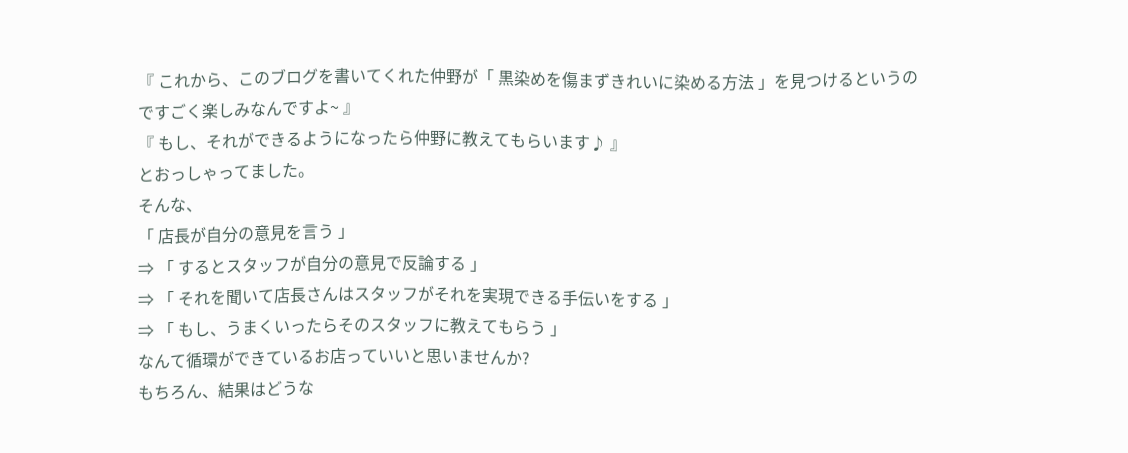『 これから、このブログを書いてくれた仲野が「 黒染めを傷まずきれいに染める方法 」を見つけるというのですごく楽しみなんですよ~ 』
『 もし、それができるようになったら仲野に教えてもらいます♪ 』
とおっしゃってました。
そんな、
「 店長が自分の意見を言う 」
⇒ 「 するとスタッフが自分の意見で反論する 」
⇒ 「 それを聞いて店長さんはスタッフがそれを実現できる手伝いをする 」
⇒ 「 もし、うまくいったらそのスタッフに教えてもらう 」
なんて循環ができているお店っていいと思いませんか?
もちろん、結果はどうな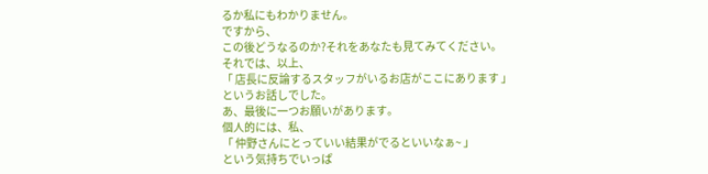るか私にもわかりません。
ですから、
この後どうなるのか?それをあなたも見てみてください。
それでは、以上、
「 店長に反論するスタッフがいるお店がここにあります 」
というお話しでした。
あ、最後に一つお願いがあります。
個人的には、私、
「 仲野さんにとっていい結果がでるといいなぁ~ 」
という気持ちでいっぱ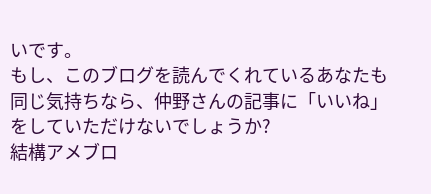いです。
もし、このブログを読んでくれているあなたも同じ気持ちなら、仲野さんの記事に「いいね」をしていただけないでしょうか?
結構アメブロ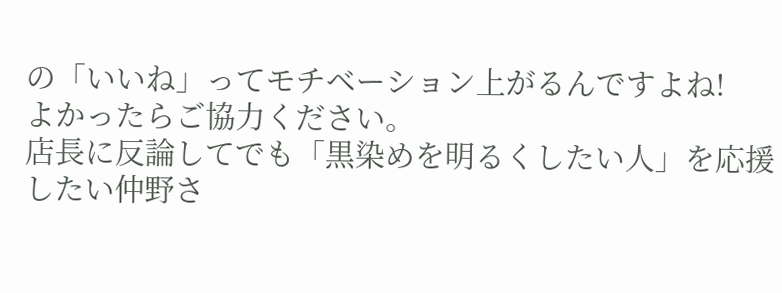の「いいね」ってモチベーション上がるんですよね!
よかったらご協力ください。
店長に反論してでも「黒染めを明るくしたい人」を応援したい仲野さ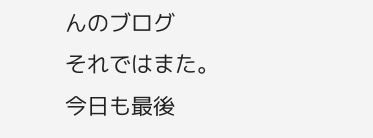んのブログ
それではまた。
今日も最後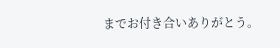までお付き合いありがとう。